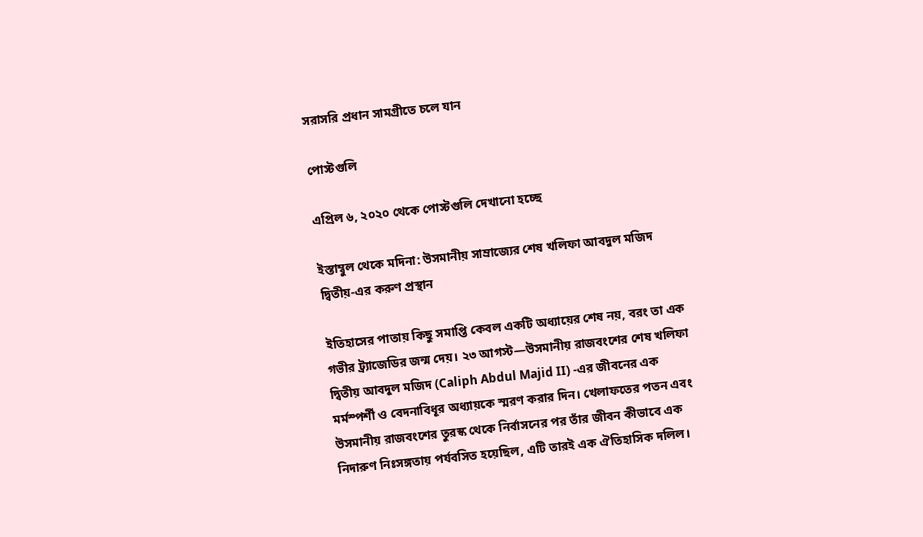সরাসরি প্রধান সামগ্রীতে চলে যান

পোস্টগুলি

এপ্রিল ৬, ২০২০ থেকে পোস্টগুলি দেখানো হচ্ছে

ইস্তাম্বুল থেকে মদিনা: উসমানীয় সাম্রাজ্যের শেষ খলিফা আবদুল মজিদ দ্বিতীয়-এর করুণ প্রস্থান

ইতিহাসের পাতায় কিছু সমাপ্তি কেবল একটি অধ্যায়ের শেষ নয়, বরং তা এক গভীর ট্র্যাজেডির জন্ম দেয়। ২৩ আগস্ট—উসমানীয় রাজবংশের শেষ খলিফা দ্বিতীয় আবদুল মজিদ (Caliph Abdul Majid II) -এর জীবনের এক মর্মস্পর্শী ও বেদনাবিধূর অধ্যায়কে স্মরণ করার দিন। খেলাফতের পতন এবং উসমানীয় রাজবংশের তুরস্ক থেকে নির্বাসনের পর তাঁর জীবন কীভাবে এক নিদারুণ নিঃসঙ্গতায় পর্যবসিত হয়েছিল, এটি তারই এক ঐতিহাসিক দলিল।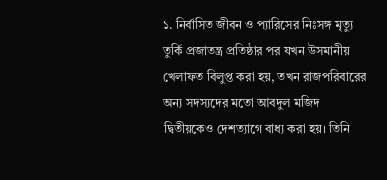১. নির্বাসিত জীবন ও প্যারিসের নিঃসঙ্গ মৃত্যু তুর্কি প্রজাতন্ত্র প্রতিষ্ঠার পর যখন উসমানীয় খেলাফত বিলুপ্ত করা হয়, তখন রাজপরিবারের অন্য সদস্যদের মতো আবদুল মজিদ দ্বিতীয়কেও দেশত্যাগে বাধ্য করা হয়। তিনি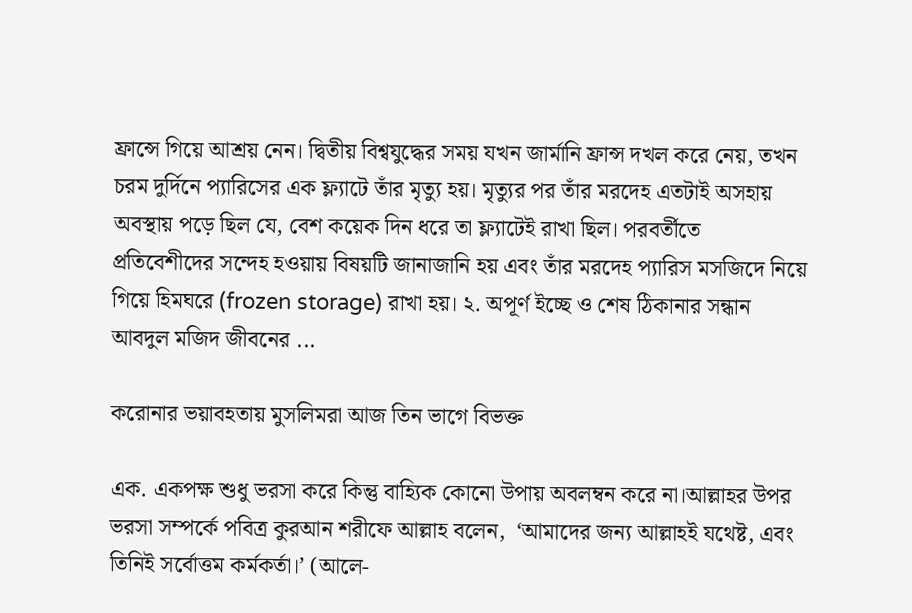ফ্রান্সে গিয়ে আশ্রয় নেন। দ্বিতীয় বিশ্বযুদ্ধের সময় যখন জার্মানি ফ্রান্স দখল করে নেয়, তখন চরম দুর্দিনে প্যারিসের এক ফ্ল্যাটে তাঁর মৃত্যু হয়। মৃত্যুর পর তাঁর মরদেহ এতটাই অসহায় অবস্থায় পড়ে ছিল যে, বেশ কয়েক দিন ধরে তা ফ্ল্যাটেই রাখা ছিল। পরবর্তীতে প্রতিবেশীদের সন্দেহ হওয়ায় বিষয়টি জানাজানি হয় এবং তাঁর মরদেহ প্যারিস মসজিদে নিয়ে গিয়ে হিমঘরে (frozen storage) রাখা হয়। ২. অপূর্ণ ইচ্ছে ও শেষ ঠিকানার সন্ধান আবদুল মজিদ জীবনের ...

করোনার ভয়াবহতায় মুসলিমরা আজ তিন ভাগে বিভক্ত

এক. একপক্ষ শুধু ভরসা করে কিন্তু বাহ্যিক কোনো উপায় অবলম্বন করে না।আল্লাহর উপর ভরসা সম্পর্কে পবিত্র কুরআন শরীফে আল্লাহ বলেন,  ‘আমাদের জন্য আল্লাহই যথেষ্ট, এবং তিনিই সর্বোত্তম কর্মকর্তা।’ (আলে-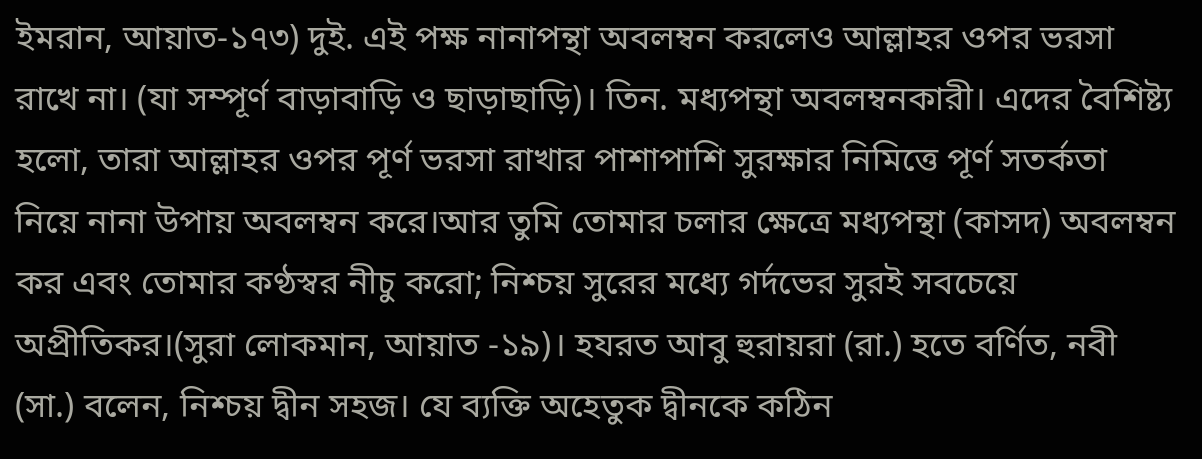ইমরান, আয়াত-১৭৩) দুই. এই পক্ষ নানাপন্থা অবলম্বন করলেও আল্লাহর ওপর ভরসা রাখে না। (যা সম্পূর্ণ বাড়াবাড়ি ও ছাড়াছাড়ি)। তিন. মধ্যপন্থা অবলম্বনকারী। এদের বৈশিষ্ট্য হলো, তারা আল্লাহর ওপর পূর্ণ ভরসা রাখার পাশাপাশি সুরক্ষার নিমিত্তে পূর্ণ সতর্কতা নিয়ে নানা উপায় অবলম্বন করে।আর তুমি তোমার চলার ক্ষেত্রে মধ্যপন্থা (কাসদ) অবলম্বন কর এবং তোমার কণ্ঠস্বর নীচু করো; নিশ্চয় সুরের মধ্যে গর্দভের সুরই সবচেয়ে অপ্রীতিকর।(সুরা লোকমান, আয়াত -১৯)। হযরত আবু হুরায়রা (রা.) হতে বর্ণিত, নবী (সা.) বলেন, নিশ্চয় দ্বীন সহজ। যে ব্যক্তি অহেতুক দ্বীনকে কঠিন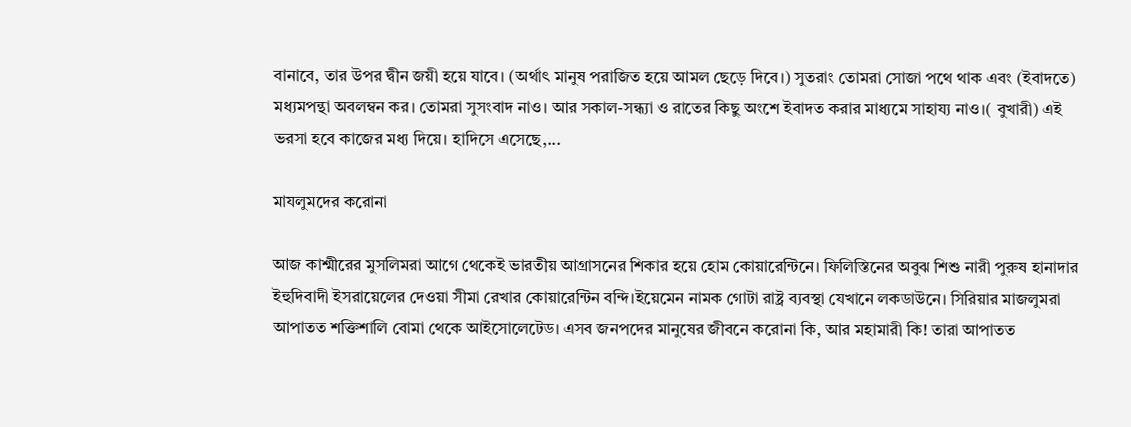বানাবে, তার উপর দ্বীন জয়ী হয়ে যাবে। (অর্থাৎ মানুষ পরাজিত হয়ে আমল ছেড়ে দিবে।) সুতরাং তোমরা সোজা পথে থাক এবং (ইবাদতে) মধ্যমপন্থা অবলম্বন কর। তোমরা সুসংবাদ নাও। আর সকাল-সন্ধ্যা ও রাতের কিছু অংশে ইবাদত করার মাধ্যমে সাহায্য নাও।( বুখারী) এই ভরসা হবে কাজের মধ্য দিয়ে। হাদিসে এসেছে,...

মাযলুমদের করোনা

আজ কাশ্মীরের মুসলিমরা আগে থেকেই ভারতীয় আগ্রাসনের শিকার হয়ে হোম কোয়ারেন্টিনে। ফিলিস্তিনের অবুঝ শিশু নারী পুরুষ হানাদার ইহুদিবাদী ইসরায়েলের দেওয়া সীমা রেখার কোয়ারেন্টিন বন্দি।ইয়েমেন নামক গোটা রাষ্ট্র ব্যবস্থা যেখানে লকডাউনে। সিরিয়ার মাজলুমরা আপাতত শক্তিশালি বোমা থেকে আইসোলেটেড। এসব জনপদের মানুষের জীবনে করোনা কি, আর মহামারী কি! তারা আপাতত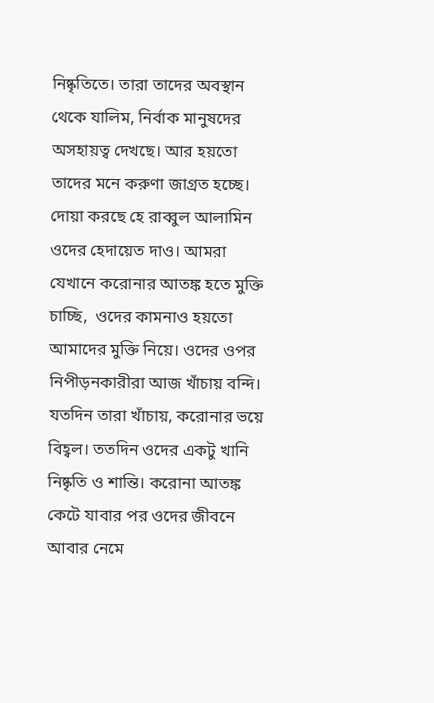নিষ্কৃতিতে। তারা তাদের অবস্থান থেকে যালিম, নির্বাক মানুষদের অসহায়ত্ব দেখছে। আর হয়তো তাদের মনে করুণা জাগ্রত হচ্ছে। দোয়া করছে হে রাব্বুল আলামিন ওদের হেদায়েত দাও। আমরা যেখানে করোনার আতঙ্ক হতে মুক্তি চাচ্ছি,  ওদের কামনাও হয়তো আমাদের মুক্তি নিয়ে। ওদের ওপর নিপীড়নকারীরা আজ খাঁচায় বন্দি। যতদিন তারা খাঁচায়, করোনার ভয়ে বিহ্বল। ততদিন ওদের একটু খানি নিষ্কৃতি ও শান্তি। করোনা আতঙ্ক কেটে যাবার পর ওদের জীবনে আবার নেমে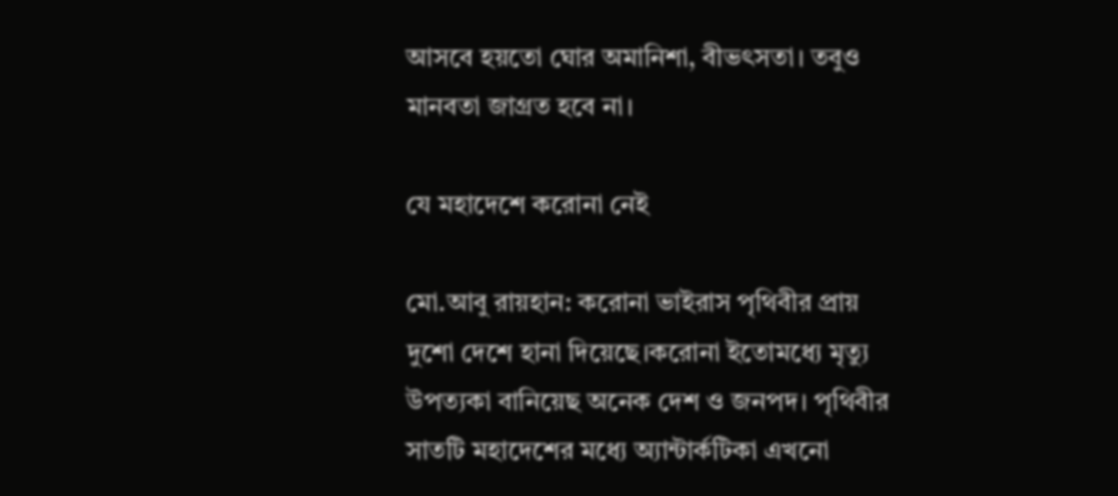আসবে হয়তো ঘোর অমানিশা, বীভৎসতা। তবুও মানবতা জাগ্রত হবে না।

যে মহাদেশে করোনা নেই

মো.আবু রায়হান: করোনা ভাইরাস পৃথিবীর প্রায় দুশো দেশে হানা দিয়েছে।করোনা ইতোমধ্যে মৃত্যু উপত্যকা বানিয়েছ অনেক দেশ ও জনপদ। পৃথিবীর সাতটি মহাদেশের মধ্যে অ্যান্টার্কটিকা এখনো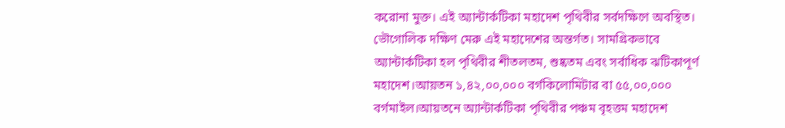করোনা মুক্ত। এই অ্যান্টার্কটিকা মহাদেশ পৃথিবীর সর্বদক্ষিণে অবস্থিত। ভৌগোলিক দক্ষিণ মেরু এই মহাদেশের অন্তর্গত। সামগ্রিকভাবে অ্যান্টার্কটিকা হল পৃথিবীর শীতলতম, শুষ্কতম এবং সর্বাধিক ঝটিকাপূর্ণ মহাদেশ।আয়তন ১,৪২,০০,০০০ বর্গকিলোমিটার বা ৫৫,০০,০০০ বর্গমাইল।আয়তনে অ্যান্টার্কটিকা পৃথিবীর পঞ্চম বৃহত্তম মহাদেশ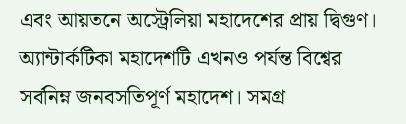এবং আয়তনে অস্ট্রেলিয়া মহাদেশের প্রায় দ্বিগুণ। অ্যান্টার্কটিকা মহাদেশটি এখনও পর্যন্ত বিশ্বের সর্বনিম্ন জনবসতিপূর্ণ মহাদেশ। সমগ্র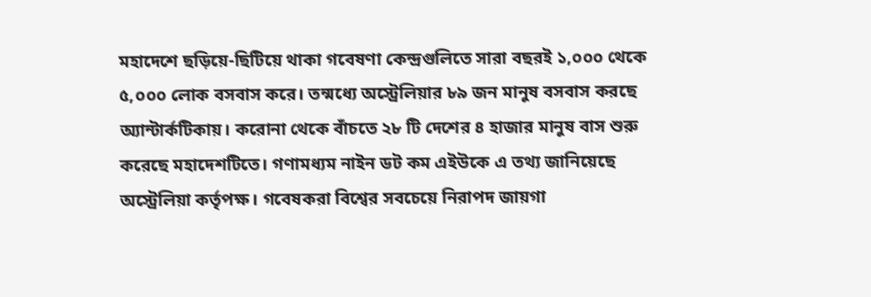মহাদেশে ছড়িয়ে-ছিটিয়ে থাকা গবেষণা কেন্দ্রগুলিতে সারা বছরই ১,০০০ থেকে ৫,০০০ লোক বসবাস করে। তন্মধ্যে অস্ট্রেলিয়ার ৮৯ জন মানুষ বসবাস করছে অ্যান্টার্কটিকায়। করোনা থেকে বাঁচতে ২৮ টি দেশের ৪ হাজার মানুষ বাস শুরু করেছে মহাদেশটিতে। গণামধ্যম নাইন ডট কম এইউকে এ তথ্য জানিয়েছে অস্ট্রেলিয়া কর্তৃপক্ষ। গবেষকরা বিশ্বের সবচেয়ে নিরাপদ জায়গা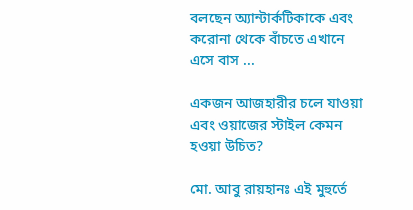বলছেন অ্যান্টার্কটিকাকে এবং করোনা থেকে বাঁচতে এখানে এসে বাস ...

একজন আজহারীর চলে যাওয়া এবং ওয়াজের স্টাইল কেমন হওয়া উচিত?

মো. আবু রায়হানঃ এই মুহুর্তে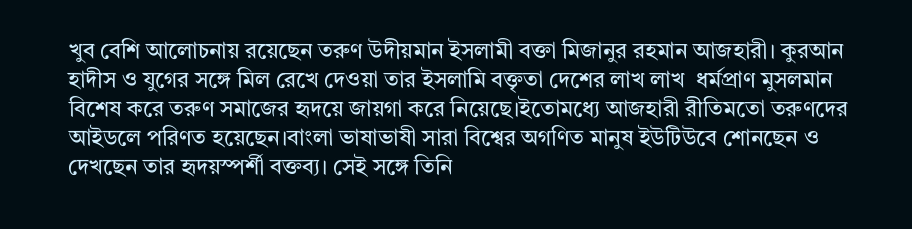খুব বেশি আলোচনায় রয়েছেন তরুণ উদীয়মান ইসলামী বক্তা মিজানুর রহমান আজহারী। কুরআন হাদীস ও যুগের সঙ্গে মিল রেখে দেওয়া তার ইসলামি বক্তৃতা দেশের লাখ লাখ  ধর্মপ্রাণ মুসলমান বিশেষ করে তরুণ সমাজের হৃদয়ে জায়গা করে নিয়েছে।ইতোমধ্যে আজহারী রীতিমতো তরুণদের আইডলে পরিণত হয়েছেন।বাংলা ভাষাভাষী সারা বিশ্বের অগণিত মানুষ ইউটিউবে শোনছেন ও দেখছেন তার হৃদয়স্পর্শী বক্তব্য। সেই সঙ্গে তিনি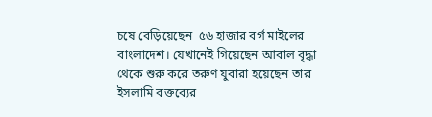চষে বেড়িয়েছেন  ৫৬ হাজার বর্গ মাইলের বাংলাদেশ। যেখানেই গিয়েছেন আবাল বৃদ্ধা থেকে শুরু করে তরুণ যুবারা হয়েছেন তার ইসলামি বক্তব্যের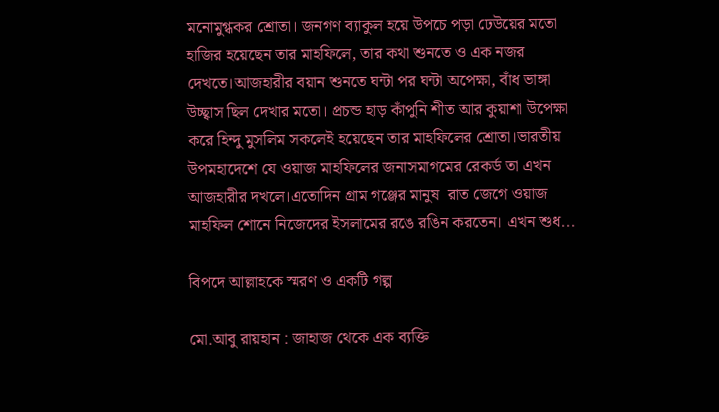মনোমুগ্ধকর শ্রোতা। জনগণ ব্যাকুল হয়ে উপচে পড়া ঢেউয়ের মতো হাজির হয়েছেন তার মাহফিলে, তার কথা শুনতে ও এক নজর দেখতে।আজহারীর বয়ান শুনতে ঘন্টা পর ঘন্টা অপেক্ষা, বাঁধ ভাঙ্গা উচ্ছ্বাস ছিল দেখার মতো। প্রচন্ড হাড় কাঁপুনি শীত আর কুয়াশা উপেক্ষা করে হিন্দু মুসলিম সকলেই হয়েছেন তার মাহফিলের শ্রোতা।ভারতীয় উপমহাদেশে যে ওয়াজ মাহফিলের জনাসমাগমের রেকর্ড তা এখন আজহারীর দখলে।এতোদিন গ্রাম গঞ্জের মানুষ  রাত জেগে ওয়াজ মাহফিল শোনে নিজেদের ইসলামের রঙে রঙিন করতেন। এখন শুধ...

বিপদে আল্লাহকে স্মরণ ও একটি গল্প

মো.আবু রায়হান : জাহাজ থেকে এক ব্যক্তি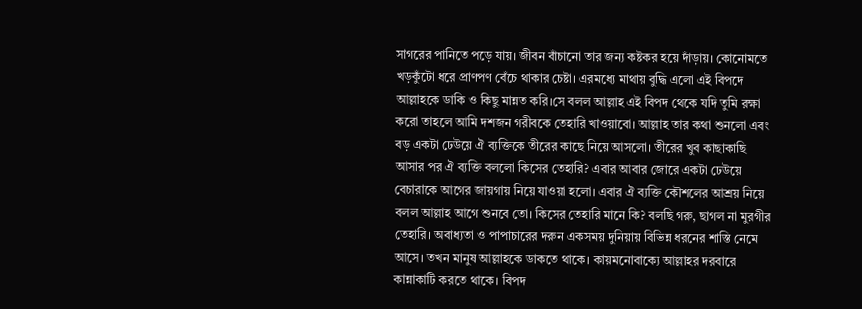সাগরের পানিতে পড়ে যায়। জীবন বাঁচানো তার জন্য কষ্টকর হয়ে দাঁড়ায়। কোনোমতে খড়কুঁটো ধরে প্রাণপণ বেঁচে থাকার চেষ্টা। এরমধ্যে মাথায় বুদ্ধি এলো এই বিপদে আল্লাহকে ডাকি ও কিছু মান্নত করি।সে বলল আল্লাহ এই বিপদ থেকে যদি তুমি রক্ষা করো তাহলে আমি দশজন গরীবকে তেহারি খাওয়াবো। আল্লাহ তার কথা শুনলো এবং  বড় একটা ঢেউয়ে ঐ ব্যক্তিকে তীরের কাছে নিয়ে আসলো। তীরের খুব কাছাকা‌ছি আসার পর ঐ ব্যক্তি বললো কিসের তেহারি? এবার আবার জোরে একটা ঢেউয়ে বেচারাকে আগের জায়গায় নিয়ে যাওয়া হলো। এবার ঐ ব্যক্তি কৌশলের আশ্রয় নিয়ে বলল আল্লাহ আগে শুনবে তো। কিসের তেহারি মানে কি? বলছি গরু, ছাগল না মুরগীর তেহারি। অবাধ্যতা ও পাপাচারের দরুন একসময় দুনিয়ায় বিভিন্ন ধরনের শাস্তি নেমে আসে। তখন মানুষ আল্লাহকে ডাকতে থাকে। কায়মনোবাক্যে আল্লাহর দরবারে কান্নাকাটি করতে থাকে। বিপদ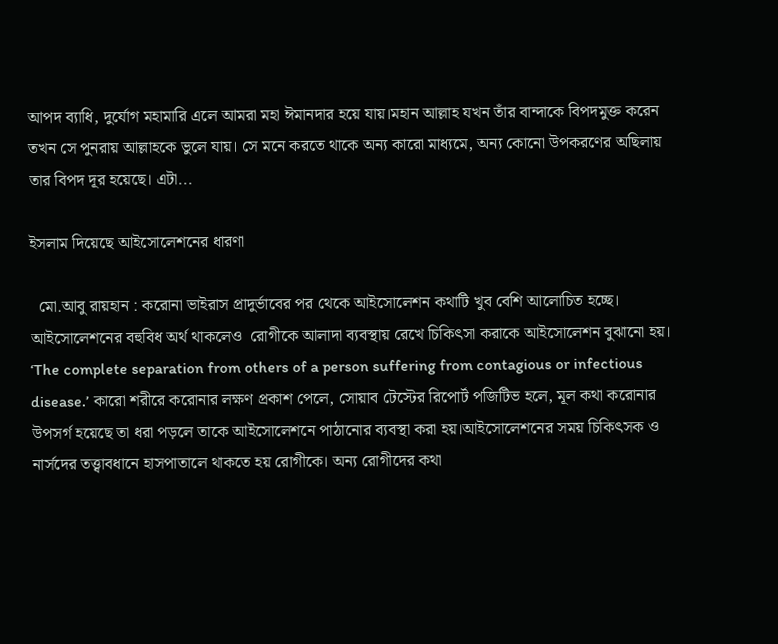আপদ ব্যাধি, দুর্যোগ মহামারি এলে আমরা মহা ঈমানদার হয়ে যায়।মহান আল্লাহ যখন তাঁর বান্দাকে বিপদমুক্ত করেন তখন সে পুনরায় আল্লাহকে ভুলে যায়। সে মনে করতে থাকে অন্য কারো মাধ্যমে, অন্য কোনো উপকরণের অছিলায় তার বিপদ দূর হয়েছে। এটা...

ইসলাম দিয়েছে আইসোলেশনের ধারণা

  মো.আবু রায়হান : করোনা ভাইরাস প্রাদুর্ভাবের পর থেকে আইসোলেশন কথাটি খুব বেশি আলোচিত হচ্ছে। আইসোলেশনের বহুবিধ অর্থ থাকলেও  রোগীকে আলাদা ব্যবস্থায় রেখে চিকিৎসা করাকে আইসোলেশন বুঝানো হয়। ‘The complete separation from others of a person suffering from contagious or infectious disease.’ কারো শরীরে করোনার লক্ষণ প্রকাশ পেলে, সোয়াব টেস্টের রিপোর্ট পজিটিভ হলে, মূল কথা করোনার উপসর্গ হয়েছে তা ধরা পড়লে তাকে আইসোলেশনে পাঠানোর ব্যবস্থা করা হয়।আইসোলেশনের সময় চিকিৎসক ও নার্সদের তত্ত্বাবধানে হাসপাতালে থাকতে হয় রোগীকে। অন্য রোগীদের কথা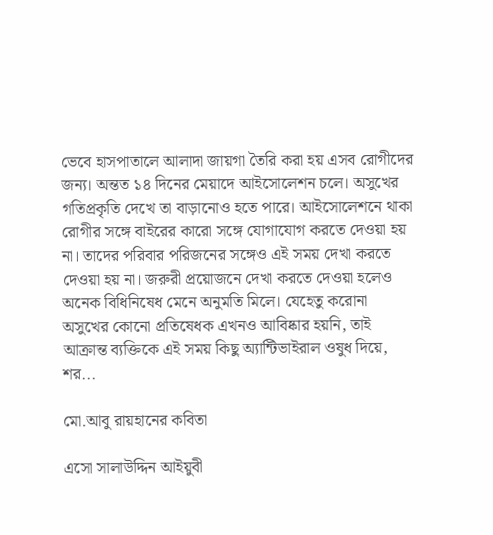ভেবে হাসপাতালে আলাদা জায়গা তৈরি করা হয় এসব রোগীদের জন্য। অন্তত ১৪ দিনের মেয়াদে আইসোলেশন চলে। অসুখের গতিপ্রকৃতি দেখে তা বাড়ানোও হতে পারে। আইসোলেশনে থাকা রোগীর সঙ্গে বাইরের কারো সঙ্গে যোগাযোগ করতে দেওয়া হয় না। তাদের পরিবার পরিজনের সঙ্গেও এই সময় দেখা করতে দেওয়া হয় না। জরুরী প্রয়োজনে দেখা করতে দেওয়া হলেও অনেক বিধিনিষেধ মেনে অনুমতি মিলে। যেহেতু করোনা অসুখের কোনো প্রতিষেধক এখনও আবিষ্কার হয়নি, তাই আক্রান্ত ব্যক্তিকে এই সময় কিছু অ্যান্টিভাইরাল ওষুধ দিয়ে, শর...

মো.আবু রায়হানের কবিতা

এসো সালাউদ্দিন আইয়ুবী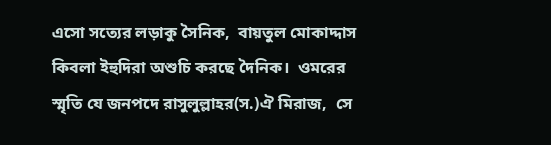এসো সত্যের লড়াকু সৈনিক,  বায়তুল মোকাদ্দাস কিবলা ইহুদিরা অশুচি করছে দৈনিক।  ওমরের স্মৃতি যে জনপদে রাসুলুল্লাহর(স.)ঐ মিরাজ,  সে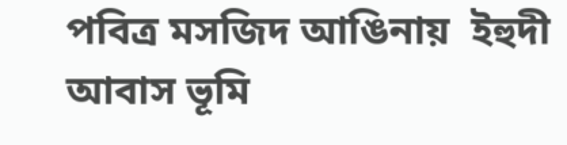পবিত্র মসজিদ আঙিনায়  ইহুদী আবাস ভূমি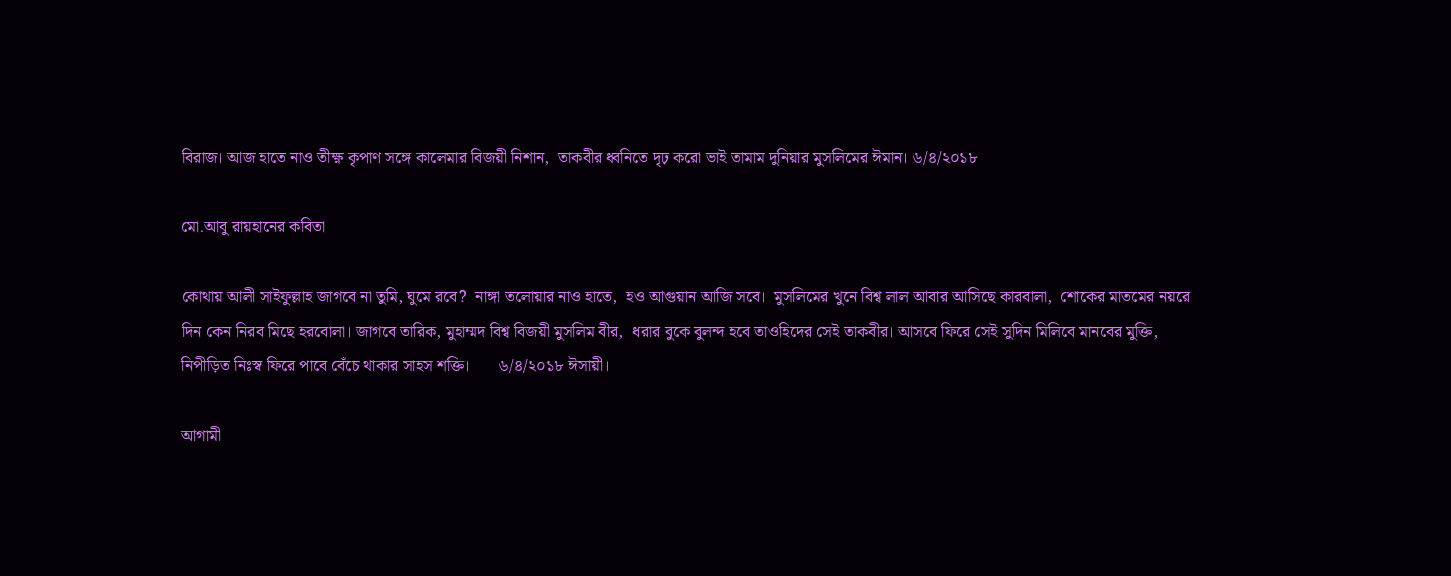বিরাজ। আজ হাতে নাও তীক্ষ্ণ কৃপাণ সঙ্গে কালেমার বিজয়ী নিশান,  তাকবীর ধ্বনিতে দৃঢ় করো ভাই তামাম দুনিয়ার মুসলিমের ঈমান। ৬/৪/২০১৮

মো.আবু রায়হানের কবিতা

কোথায় আলী সাইফুল্লাহ জাগবে না তুমি, ঘুমে রবে?  নাঙ্গা তলোয়ার নাও হাতে,  হও আগুয়ান আজি সবে।  মুসলিমের খুনে বিশ্ব লাল আবার আসিছে কারবালা,  শোকের মাতমের নয়রে দিন কেন নিরব মিছে হরবোলা। জাগবে তারিক, মুহাম্মদ বিশ্ব বিজয়ী মুসলিম বীর,  ধরার বুকে বুলন্দ হবে তাওহিদের সেই তাকবীর। আসবে ফিরে সেই সুদিন মিলিবে মানবের মুক্তি,  নিপীড়িত নিঃস্ব ফিরে পাবে বেঁচে থাকার সাহস শক্তি।       ৬/৪/২০১৮ ঈসায়ী।

আগামী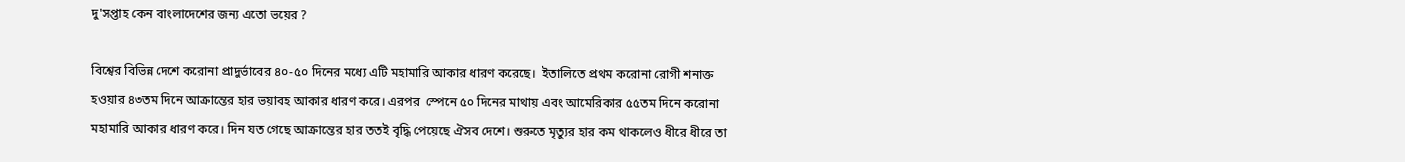দু'সপ্তাহ কেন বাংলাদেশের জন্য এতো ভয়ের ?

বিশ্বের বিভিন্ন দেশে করোনা প্রাদুর্ভাবের ৪০-৫০ দিনের মধ্যে এটি মহামারি আকার ধারণ করেছে।  ইতালিতে প্রথম করোনা রোগী শনাক্ত হওয়ার ৪৩তম দিনে আক্রান্তের হার ভয়াবহ আকার ধারণ করে। এরপর  স্পেনে ৫০ দিনের মাথায় এবং আমেরিকার ৫৫তম দিনে করোনা মহামারি আকার ধারণ করে। দিন যত গেছে আক্রান্তের হার ততই বৃদ্ধি পেয়েছে ঐসব দেশে। শুরুতে মৃত্যুর হার কম থাকলেও ধীরে ধীরে তা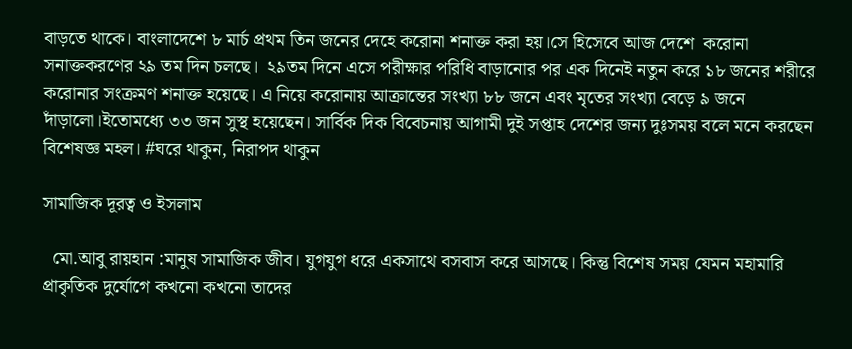বাড়তে থাকে। বাংলাদেশে ৮ মার্চ প্রথম তিন জনের দেহে করোনা শনাক্ত করা হয়।সে হিসেবে আজ দেশে  করোনা সনাক্তকরণের ২৯ তম দিন চলছে।  ২৯তম দিনে এসে পরীক্ষার পরিধি বাড়ানোর পর এক দিনেই নতুন করে ১৮ জনের শরীরে করোনার সংক্রমণ শনাক্ত হয়েছে। এ নিয়ে করোনায় আক্রান্তের সংখ্যা ৮৮ জনে এবং মৃতের সংখ্যা বেড়ে ৯ জনে দাঁড়ালো।ইতোমধ্যে ৩৩ জন সুস্থ হয়েছেন। সার্বিক দিক বিবেচনায় আগামী দুই সপ্তাহ দেশের জন্য দুঃসময় বলে মনে করছেন বিশেষজ্ঞ মহল। #ঘরে থাকুন, নিরাপদ থাকুন

সামাজিক দূরত্ব ও ইসলাম

  মো.আবু রায়হান :মানুষ সামাজিক জীব। যুগযুগ ধরে একসাথে বসবাস করে আসছে। কিন্তু বিশেষ সময় যেমন মহামারি প্রাকৃতিক দুর্যোগে কখনো কখনো তাদের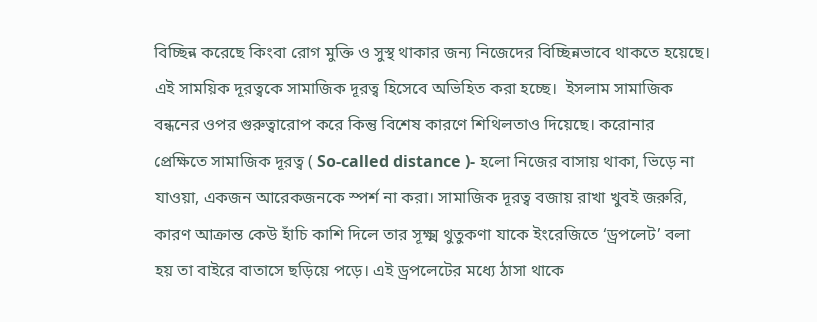বিচ্ছিন্ন করেছে কিংবা রোগ মুক্তি ও সুস্থ থাকার জন্য নিজেদের বিচ্ছিন্নভাবে থাকতে হয়েছে। এই সাময়িক দূরত্বকে সামাজিক দূরত্ব হিসেবে অভিহিত করা হচ্ছে।  ইসলাম সামাজিক বন্ধনের ওপর গুরুত্বারোপ করে কিন্তু বিশেষ কারণে শিথিলতাও দিয়েছে। করোনার প্রেক্ষিতে সামাজিক দূরত্ব ( So-called distance )- হলো নিজের বাসায় থাকা, ভিড়ে না যাওয়া, একজন আরেকজনকে স্পর্শ না করা। সামাজিক দূরত্ব বজায় রাখা খুবই জরুরি, কারণ আক্রান্ত কেউ হাঁচি কাশি দিলে তার সূক্ষ্ম থুতুকণা যাকে ইংরেজিতে ‘ড্রপলেট’ বলা হয় তা বাইরে বাতাসে ছড়িয়ে পড়ে। এই ড্রপলেটের মধ্যে ঠাসা থাকে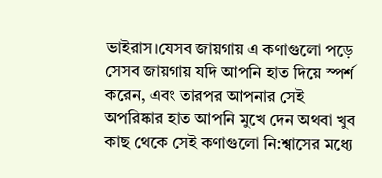ভাইরাস।যেসব জায়গায় এ কণাগুলো পড়ে সেসব জায়গায় যদি আপনি হাত দিয়ে স্পর্শ করেন, এবং তারপর আপনার সেই অপরিষ্কার হাত আপনি মুখে দেন অথবা খুব কাছ থেকে সেই কণাগুলো নি:শ্বাসের মধ্যে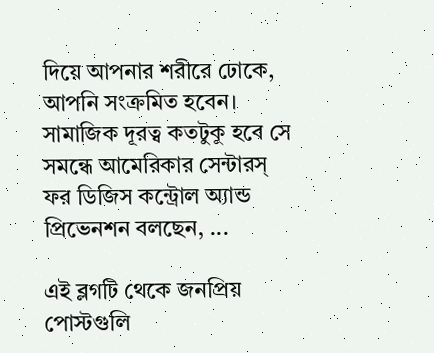দিয়ে আপনার শরীরে ঢোকে, আপনি সংক্রমিত হবেন। সামাজিক দূরত্ব কতটুকু হবে সে সমন্ধে আমেরিকার সেন্টারস্‌ ফর ডিজিস কন্ট্রোল অ্যান্ড প্রিভেনশন বলছেন, ...

এই ব্লগটি থেকে জনপ্রিয় পোস্টগুলি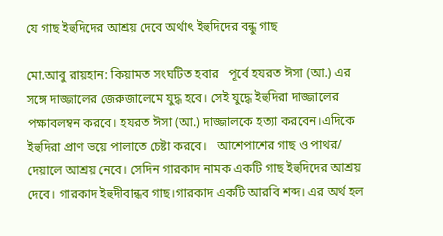যে গাছ ইহুদিদের আশ্রয় দেবে অর্থাৎ ইহুদিদের বন্ধু গাছ

মো.আবু রায়হান: কিয়ামত সংঘটিত হবার   পূর্বে হযরত ঈসা (আ.) এর সঙ্গে দাজ্জালের জেরুজালেমে যুদ্ধ হবে। সেই যুদ্ধে ইহুদিরা দাজ্জালের পক্ষাবলম্বন করবে। হযরত ঈসা (আ.) দাজ্জালকে হত্যা করবেন।এদিকে   ইহুদিরা প্রাণ ভয়ে পালাতে চেষ্টা করবে।   আশেপাশের গাছ ও পাথর/ দেয়ালে আশ্রয় নেবে। সেদিন গারকাদ নামক একটি গাছ ইহুদিদের আশ্রয় দেবে। গারকাদ ইহুদীবান্ধব গাছ।গারকাদ একটি আরবি শব্দ। এর অর্থ হল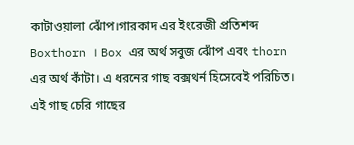কাটাওয়ালা ঝোঁপ।গারকাদ এর ইংরেজী প্রতিশব্দ Boxthorn । Box এর অর্থ সবুজ ঝোঁপ এবং thorn এর অর্থ কাঁটা। এ ধরনের গাছ বক্সথর্ন হিসেবেই পরিচিত। এই গাছ চেরি গাছের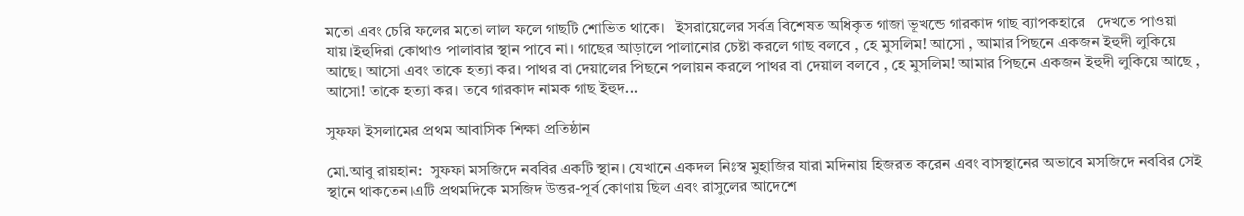মতো এবং চেরি ফলের মতো লাল ফলে গাছটি শোভিত থাকে।   ইসরায়েলের সর্বত্র বিশেষত অধিকৃত গাজা ভূখন্ডে গারকাদ গাছ ব্যাপকহারে   দেখতে পাওয়া যায়।ইহুদিরা কোথাও পালাবার স্থান পাবে না। গাছের আড়ালে পালানোর চেষ্টা করলে গাছ বলবে , হে মুসলিম! আসো , আমার পিছনে একজন ইহুদী লুকিয়ে আছে। আসো এবং তাকে হত্যা কর। পাথর বা দেয়ালের পিছনে পলায়ন করলে পাথর বা দেয়াল বলবে , হে মুসলিম! আমার পিছনে একজন ইহুদী লুকিয়ে আছে , আসো! তাকে হত্যা কর। তবে গারকাদ নামক গাছ ইহুদ...

সুফফা ইসলামের প্রথম আবাসিক শিক্ষা প্রতিষ্ঠান

মো.আবু রায়হান:  সুফফা মসজিদে নববির একটি স্থান। যেখানে একদল নিঃস্ব মুহাজির যারা মদিনায় হিজরত করেন এবং বাসস্থানের অভাবে মসজিদে নববির সেই স্থানে থাকতেন।এটি প্রথমদিকে মসজিদ উত্তর-পূর্ব কোণায় ছিল এবং রাসুলের আদেশে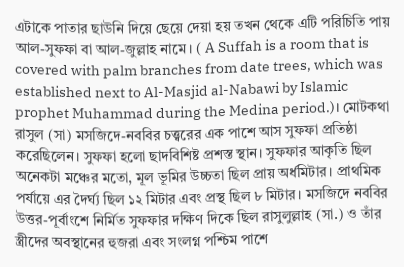এটাকে পাতার ছাউনি দিয়ে ছেয়ে দেয়া হয় তখন থেকে এটি পরিচিতি পায় আল-সুফফা বা আল-জুল্লাহ নামে। ( A Suffah is a room that is covered with palm branches from date trees, which was established next to Al-Masjid al-Nabawi by Islamic prophet Muhammad during the Medina period.)। মোটকথা রাসুল (সা) মসজিদে-নববির চত্ত্বরের এক পাশে আস সুফফা প্রতিষ্ঠা করেছিলেন। সুফফা হলো ছাদবিশিষ্ট প্রশস্ত স্থান। সুফফার আকৃতি ছিল অনেকটা মঞ্চের মতো, মূল ভূমির উচ্চতা ছিল প্রায় অর্ধমিটার। প্রাথমিক পর্যায়ে এর দৈর্ঘ্য ছিল ১২ মিটার এবং প্রস্থ ছিল ৮ মিটার। মসজিদে নববির উত্তর-পূর্বাংশে নির্মিত সুফফার দক্ষিণ দিকে ছিল রাসুলুল্লাহ (সা.) ও তাঁর স্ত্রীদের অবস্থানের হুজরা এবং সংলগ্ন পশ্চিম পাশে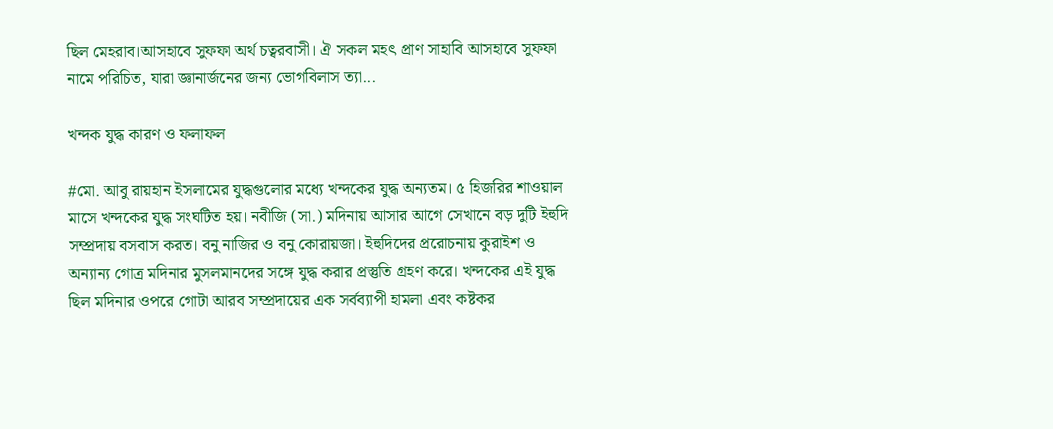ছিল মেহরাব।আসহাবে সুফফা অৰ্থ চত্বরবাসী। ঐ সকল মহৎ প্ৰাণ সাহাবি আসহাবে সুফফা নামে পরিচিত, যারা জ্ঞানার্জনের জন্য ভোগবিলাস ত্যা...

খন্দক যুদ্ধ কারণ ও ফলাফল

#মো. আবু রায়হান ইসলামের যুদ্ধগুলোর মধ্যে খন্দকের যুদ্ধ অন্যতম। ৫ হিজরির শাওয়াল মাসে খন্দকের যুদ্ধ সংঘটিত হয়। নবীজি (সা.) মদিনায় আসার আগে সেখানে বড় দুটি ইহুদি সম্প্রদায় বসবাস করত। বনু নাজির ও বনু কোরায়জা। ইহুদিদের প্ররোচনায় কুরাইশ ও অন্যান্য গোত্র মদিনার মুসলমানদের সঙ্গে যুদ্ধ করার প্রস্তুতি গ্রহণ করে। খন্দকের এই যুদ্ধ ছিল মদিনার ওপরে গোটা আরব সম্প্রদায়ের এক সর্বব্যাপী হামলা এবং কষ্টকর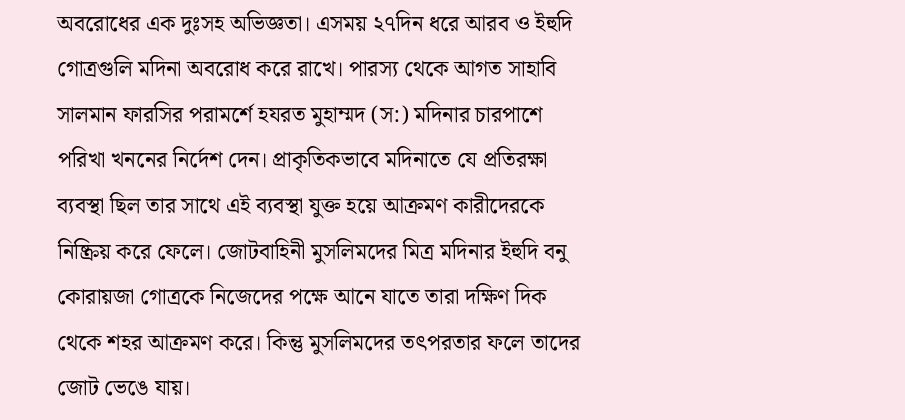অবরোধের এক দুঃসহ অভিজ্ঞতা। এসময় ২৭দিন ধরে আরব ও ইহুদি গোত্রগুলি মদিনা অবরোধ করে রাখে। পারস্য থেকে আগত সাহাবি সালমান ফারসির পরামর্শে হযরত মুহাম্মদ (স:) মদিনার চারপাশে পরিখা খননের নির্দেশ দেন। প্রাকৃতিকভাবে মদিনাতে যে প্রতিরক্ষা ব্যবস্থা ছিল তার সাথে এই ব্যবস্থা যুক্ত হয়ে আক্রমণ কারীদেরকে নিষ্ক্রিয় করে ফেলে। জোটবাহিনী মুসলিমদের মিত্র মদিনার ইহুদি বনু কোরায়জা গোত্রকে নিজেদের পক্ষে আনে যাতে তারা দক্ষিণ দিক থেকে শহর আক্রমণ করে। কিন্তু মুসলিমদের তৎপরতার ফলে তাদের জোট ভেঙে যায়।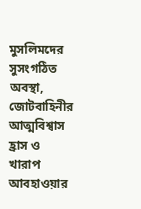মুসলিমদের সুসংগঠিত অবস্থা, জোটবাহিনীর আত্মবিশ্বাস হ্রাস ও খারাপ আবহাওয়ার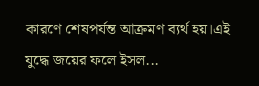কারণে শেষপর্যন্ত আক্রমণ ব্যর্থ হয়।এই যুদ্ধে জয়ের ফলে ইসল...